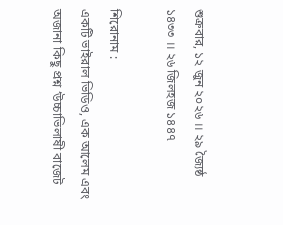শুক্রবার, ১২ জুন ২০২৬ ।। ২৯ জ্যৈষ্ঠ ১৪৩৩ ।। ২৬ জিলহজ ১৪৪৭

শিরোনাম :
একটি ভাইরাল ভিডিও, এক আলেম এবং অজানা কিছু প্রশ্ন ‘উচ্চাভিলাষী বাজেট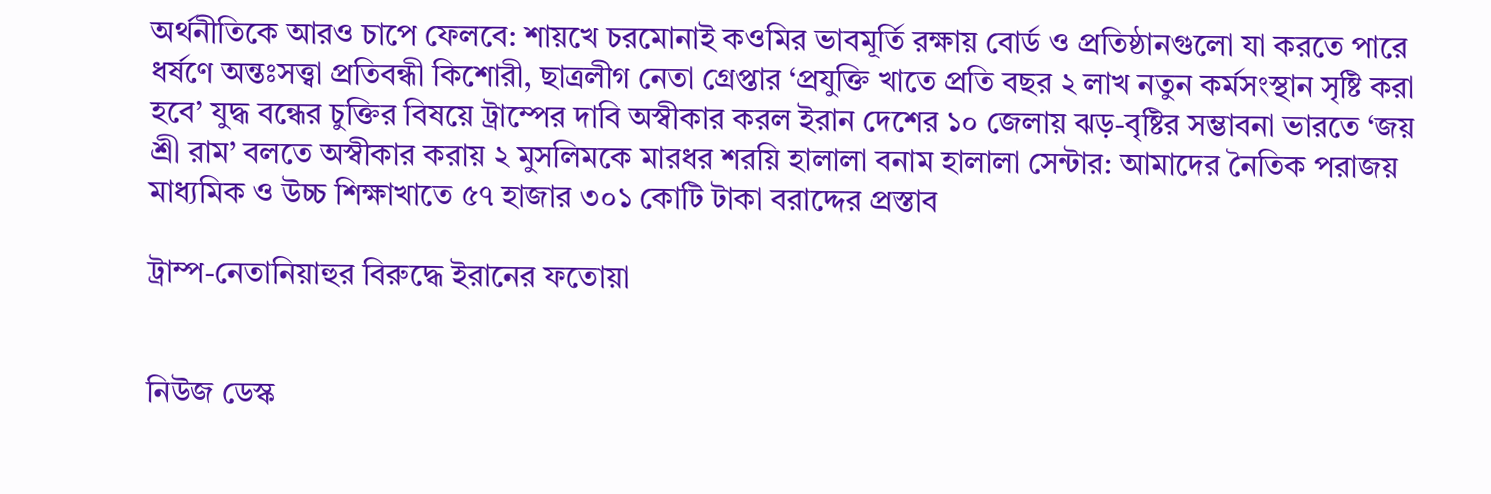অর্থনীতিকে আরও চাপে ফেলবে: শায়খে চরমোনাই কওমির ভাবমূর্তি রক্ষায় বোর্ড ও প্রতিষ্ঠানগুলো যা করতে পারে ধর্ষণে অন্তঃসত্ত্বা প্রতিবন্ধী কিশোরী, ছাত্রলীগ নেতা গ্রেপ্তার ‘প্রযুক্তি খাতে প্রতি বছর ২ লাখ নতুন কর্মসংস্থান সৃষ্টি করা হবে’ যুদ্ধ বন্ধের চুক্তির বিষয়ে ট্রাম্পের দাবি অস্বীকার করল ইরান দেশের ১০ জেলায় ঝড়-বৃষ্টির সম্ভাবনা ভারতে ‘জয় শ্রী রাম’ বলতে অস্বীকার করায় ২ মুসলিমকে মারধর শরয়ি হালালা বনাম হালালা সেন্টার: আমাদের নৈতিক পরাজয় মাধ্যমিক ও উচ্চ শিক্ষাখাতে ৫৭ হাজার ৩০১ কোটি টাকা বরাদ্দের প্রস্তাব

ট্রাম্প-নেতানিয়াহুর বিরুদ্ধে ইরানের ফতোয়া


নিউজ ডেস্ক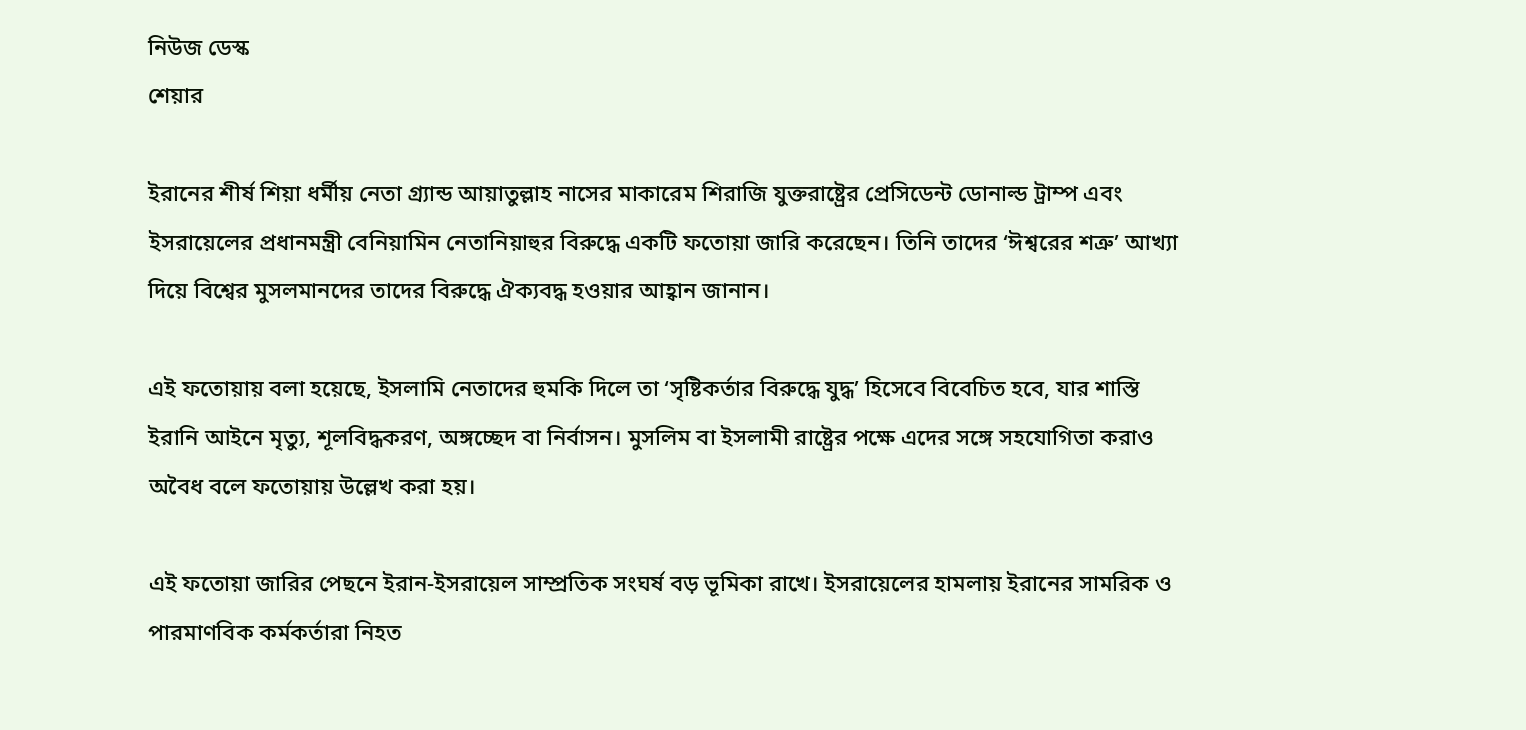নিউজ ডেস্ক
শেয়ার

ইরানের শীর্ষ শিয়া ধর্মীয় নেতা গ্র্যান্ড আয়াতুল্লাহ নাসের মাকারেম শিরাজি যুক্তরাষ্ট্রের প্রেসিডেন্ট ডোনাল্ড ট্রাম্প এবং ইসরায়েলের প্রধানমন্ত্রী বেনিয়ামিন নেতানিয়াহুর বিরুদ্ধে একটি ফতোয়া জারি করেছেন। তিনি তাদের ‘ঈশ্বরের শত্রু’ আখ্যা দিয়ে বিশ্বের মুসলমানদের তাদের বিরুদ্ধে ঐক্যবদ্ধ হওয়ার আহ্বান জানান।

এই ফতোয়ায় বলা হয়েছে, ইসলামি নেতাদের হুমকি দিলে তা ‘সৃষ্টিকর্তার বিরুদ্ধে যুদ্ধ’ হিসেবে বিবেচিত হবে, যার শাস্তি ইরানি আইনে মৃত্যু, শূলবিদ্ধকরণ, অঙ্গচ্ছেদ বা নির্বাসন। মুসলিম বা ইসলামী রাষ্ট্রের পক্ষে এদের সঙ্গে সহযোগিতা করাও অবৈধ বলে ফতোয়ায় উল্লেখ করা হয়।

এই ফতোয়া জারির পেছনে ইরান-ইসরায়েল সাম্প্রতিক সংঘর্ষ বড় ভূমিকা রাখে। ইসরায়েলের হামলায় ইরানের সামরিক ও পারমাণবিক কর্মকর্তারা নিহত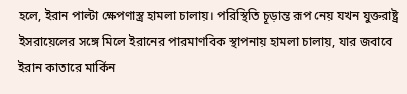হলে, ইরান পাল্টা ক্ষেপণাস্ত্র হামলা চালায়। পরিস্থিতি চূড়ান্ত রূপ নেয় যখন যুক্তরাষ্ট্র ইসরায়েলের সঙ্গে মিলে ইরানের পারমাণবিক স্থাপনায় হামলা চালায়, যার জবাবে ইরান কাতারে মার্কিন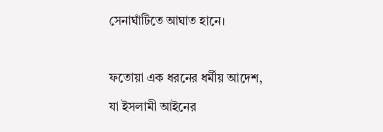সেনাঘাঁটিতে আঘাত হানে।

ফতোয়া এক ধরনের ধর্মীয় আদেশ, যা ইসলামী আইনের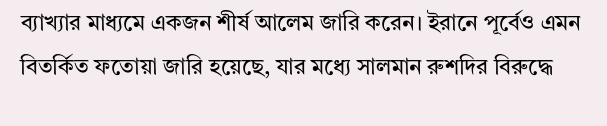ব্যাখ্যার মাধ্যমে একজন শীর্ষ আলেম জারি করেন। ইরানে পূর্বেও এমন বিতর্কিত ফতোয়া জারি হয়েছে, যার মধ্যে সালমান রুশদির বিরুদ্ধে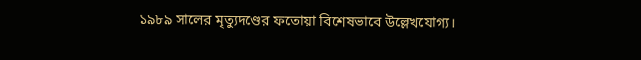১৯৮৯ সালের মৃত্যুদণ্ডের ফতোয়া বিশেষভাবে উল্লেখযোগ্য।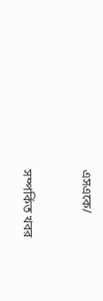এসএকে/


সম্পর্কিত খবর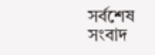সর্বশেষ সংবাদ